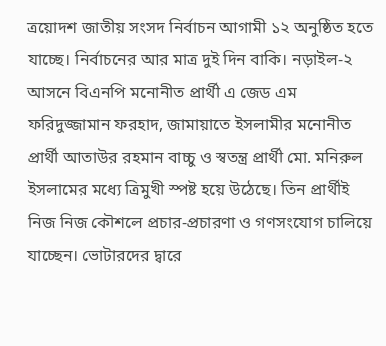ত্রয়োদশ জাতীয় সংসদ নির্বাচন আগামী ১২ অনুষ্ঠিত হতে যাচ্ছে। নির্বাচনের আর মাত্র দুই দিন বাকি। নড়াইল-২ আসনে বিএনপি মনোনীত প্রার্থী এ জেড এম ফরিদুজ্জামান ফরহাদ, জামায়াতে ইসলামীর মনোনীত প্রার্থী আতাউর রহমান বাচ্চু ও স্বতন্ত্র প্রার্থী মো. মনিরুল ইসলামের মধ্যে ত্রিমুখী স্পষ্ট হয়ে উঠেছে। তিন প্রার্থীই নিজ নিজ কৌশলে প্রচার-প্রচারণা ও গণসংযোগ চালিয়ে যাচ্ছেন। ভোটারদের দ্বারে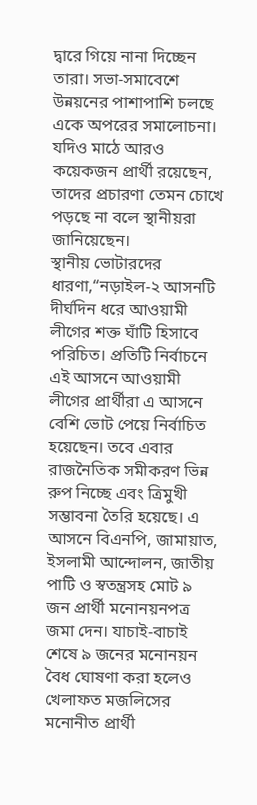দ্বারে গিয়ে নানা দিচ্ছেন তারা। সভা-সমাবেশে উন্নয়নের পাশাপাশি চলছে একে অপরের সমালোচনা। যদিও মাঠে আরও কয়েকজন প্রার্থী রয়েছেন, তাদের প্রচারণা তেমন চোখে পড়ছে না বলে স্থানীয়রা জানিয়েছেন।
স্থানীয় ভোটারদের ধারণা,“নড়াইল-২ আসনটি দীর্ঘদিন ধরে আওয়ামী লীগের শক্ত ঘাঁটি হিসাবে পরিচিত। প্রতিটি নির্বাচনে এই আসনে আওয়ামী লীগের প্রার্থীরা এ আসনে বেশি ভোট পেয়ে নির্বাচিত হয়েছেন। তবে এবার রাজনৈতিক সমীকরণ ভিন্ন রুপ নিচ্ছে এবং ত্রিমুখী সম্ভাবনা তৈরি হয়েছে। এ আসনে বিএনপি, জামায়াত, ইসলামী আন্দোলন, জাতীয় পাটি ও স্বতন্ত্রসহ মোট ৯ জন প্রার্থী মনোনয়নপত্র জমা দেন। যাচাই-বাচাই শেষে ৯ জনের মনোনয়ন বৈধ ঘোষণা করা হলেও খেলাফত মজলিসের মনোনীত প্রার্থী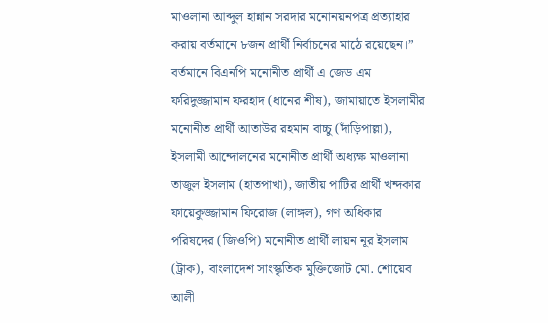মাওলানা আব্দুল হান্নান সরদার মনোনয়নপত্র প্রত্যাহার করায় বর্তমানে ৮জন প্রার্থী নির্বাচনের মাঠে রয়েছেন।”
বর্তমানে বিএনপি মনোনীত প্রার্থী এ জেড এম ফরিদুজ্জামান ফরহাদ (ধানের শীষ), জামায়াতে ইসলামীর মনোনীত প্রার্থী আতাউর রহমান বাচ্চু (দাঁড়িপাল্লা), ইসলামী আন্দোলনের মনোনীত প্রার্থী অধ্যক্ষ মাওলানা তাজুল ইসলাম (হাতপাখা), জাতীয় পাটির প্রার্থী খন্দকার ফায়েকুজ্জামান ফিরোজ (লাঙ্গল), গণ অধিকার পরিষদের (জিওপি) মনোনীত প্রার্থী লায়ন নূর ইসলাম (ট্রাক), বাংলাদেশ সাংস্কৃতিক মুক্তিজোট মো. শোয়েব আলী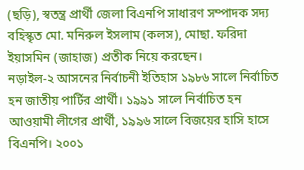(ছড়ি), স্বতন্ত্র প্রার্থী জেলা বিএনপি সাধারণ সম্পাদক সদ্য বহিস্কৃত মো. মনিরুল ইসলাম (কলস), মোছা. ফরিদা ইয়াসমিন (জাহাজ) প্রতীক নিয়ে করছেন।
নড়াইল-২ আসনের নির্বাচনী ইতিহাস ১৯৮৬ সালে নির্বাচিত হন জাতীয় পার্টির প্রার্থী। ১৯৯১ সালে নির্বাচিত হন আওয়ামী লীগের প্রার্থী, ১৯৯৬ সালে বিজয়ের হাসি হাসে বিএনপি। ২০০১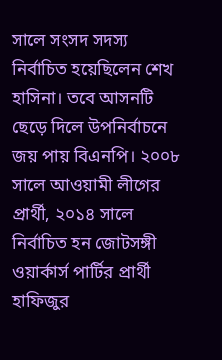সালে সংসদ সদস্য নির্বাচিত হয়েছিলেন শেখ হাসিনা। তবে আসনটি ছেড়ে দিলে উপনির্বাচনে জয় পায় বিএনপি। ২০০৮ সালে আওয়ামী লীগের প্রার্থী, ২০১৪ সালে নির্বাচিত হন জোটসঙ্গী ওয়ার্কার্স পার্টির প্রার্থী হাফিজুর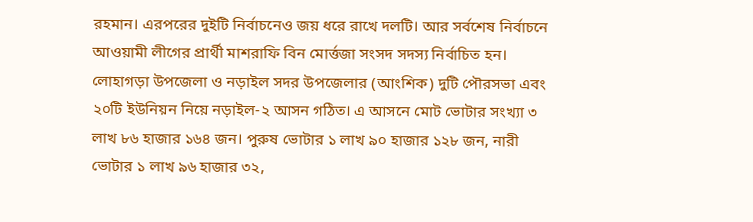রহমান। এরপরের দুইটি নির্বাচনেও জয় ধরে রাখে দলটি। আর সর্বশেষ নির্বাচনে আওয়ামী লীগের প্রার্থী মাশরাফি বিন মোর্ত্তজা সংসদ সদস্য নির্বাচিত হন।
লোহাগড়া উপজেলা ও নড়াইল সদর উপজেলার (আংশিক) দুটি পৌরসভা এবং ২০টি ইউনিয়ন নিয়ে নড়াইল-২ আসন গঠিত। এ আসনে মোট ভোটার সংখ্যা ৩ লাখ ৮৬ হাজার ১৬৪ জন। পুরুষ ভোটার ১ লাখ ৯০ হাজার ১২৮ জন, নারী ভোটার ১ লাখ ৯৬ হাজার ৩২,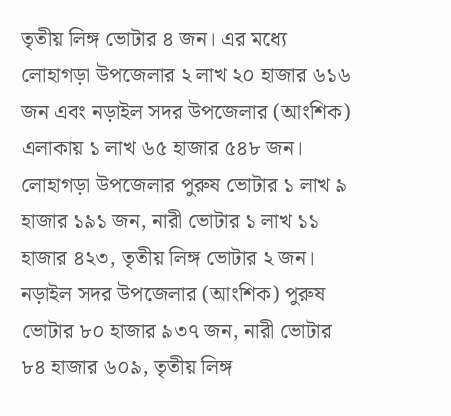তৃতীয় লিঙ্গ ভোটার ৪ জন। এর মধ্যে লোহাগড়া উপজেলার ২ লাখ ২০ হাজার ৬১৬ জন এবং নড়াইল সদর উপজেলার (আংশিক) এলাকায় ১ লাখ ৬৫ হাজার ৫৪৮ জন। লোহাগড়া উপজেলার পুরুষ ভোটার ১ লাখ ৯ হাজার ১৯১ জন, নারী ভোটার ১ লাখ ১১ হাজার ৪২৩, তৃতীয় লিঙ্গ ভোটার ২ জন। নড়াইল সদর উপজেলার (আংশিক) পুরুষ ভোটার ৮০ হাজার ৯৩৭ জন, নারী ভোটার ৮৪ হাজার ৬০৯, তৃতীয় লিঙ্গ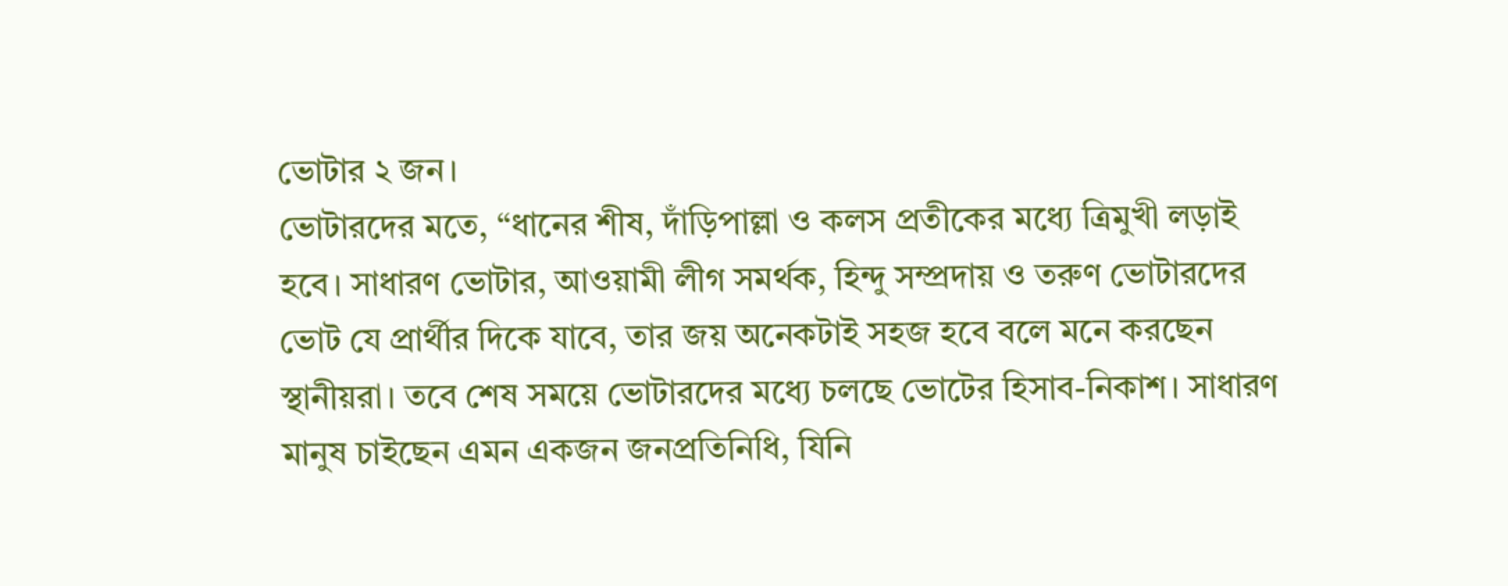ভোটার ২ জন।
ভোটারদের মতে, “ধানের শীষ, দাঁড়িপাল্লা ও কলস প্রতীকের মধ্যে ত্রিমুখী লড়াই হবে। সাধারণ ভোটার, আওয়ামী লীগ সমর্থক, হিন্দু সম্প্রদায় ও তরুণ ভোটারদের ভোট যে প্রার্থীর দিকে যাবে, তার জয় অনেকটাই সহজ হবে বলে মনে করছেন স্থানীয়রা। তবে শেষ সময়ে ভোটারদের মধ্যে চলছে ভোটের হিসাব-নিকাশ। সাধারণ মানুষ চাইছেন এমন একজন জনপ্রতিনিধি, যিনি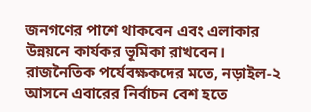জনগণের পাশে থাকবেন এবং এলাকার উন্নয়নে কার্যকর ভূমিকা রাখবেন। রাজনৈতিক পর্যেবক্ষকদের মতে, নড়াইল-২ আসনে এবারের নির্বাচন বেশ হতে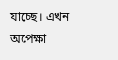যাচ্ছে। এখন অপেক্ষা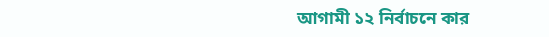আগামী ১২ নির্বাচনে কার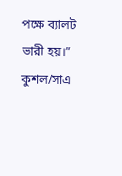পক্ষে ব্যালট ভারী হয়।”
কুশল/সাএ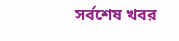সর্বশেষ খবর